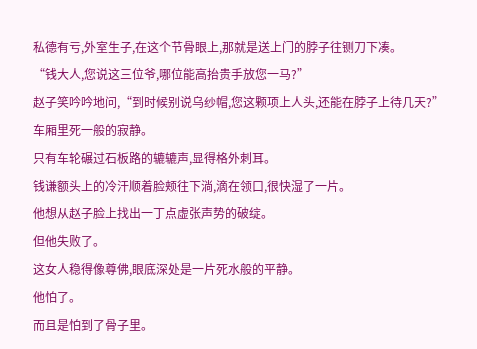私德有亏,外室生子,在这个节骨眼上,那就是送上门的脖子往铡刀下凑。
“钱大人,您说这三位爷,哪位能高抬贵手放您一马?”
赵子笑吟吟地问,“到时候别说乌纱帽,您这颗项上人头,还能在脖子上待几天?”
车厢里死一般的寂静。
只有车轮碾过石板路的辘辘声,显得格外刺耳。
钱谦额头上的冷汗顺着脸颊往下淌,滴在领口,很快湿了一片。
他想从赵子脸上找出一丁点虚张声势的破绽。
但他失败了。
这女人稳得像尊佛,眼底深处是一片死水般的平静。
他怕了。
而且是怕到了骨子里。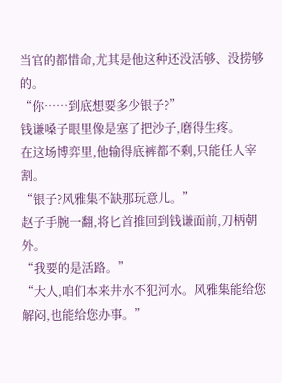当官的都惜命,尤其是他这种还没活够、没捞够的。
“你……到底想要多少银子?”
钱谦嗓子眼里像是塞了把沙子,磨得生疼。
在这场博弈里,他输得底裤都不剩,只能任人宰割。
“银子?风雅集不缺那玩意儿。”
赵子手腕一翻,将匕首推回到钱谦面前,刀柄朝外。
“我要的是活路。”
“大人,咱们本来井水不犯河水。风雅集能给您解闷,也能给您办事。”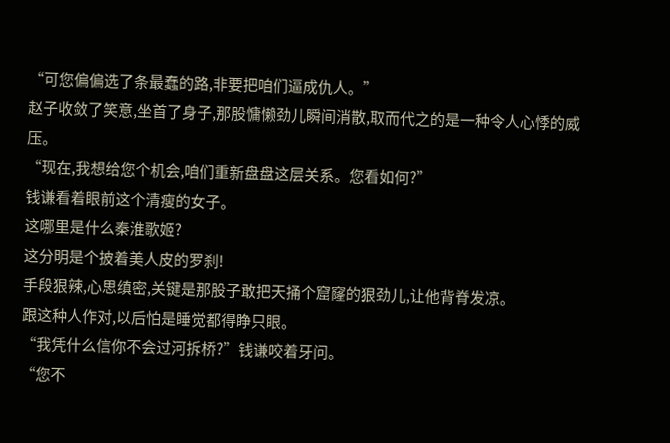“可您偏偏选了条最蠢的路,非要把咱们逼成仇人。”
赵子收敛了笑意,坐首了身子,那股慵懒劲儿瞬间消散,取而代之的是一种令人心悸的威压。
“现在,我想给您个机会,咱们重新盘盘这层关系。您看如何?”
钱谦看着眼前这个清瘦的女子。
这哪里是什么秦淮歌姬?
这分明是个披着美人皮的罗刹!
手段狠辣,心思缜密,关键是那股子敢把天捅个窟窿的狠劲儿,让他背脊发凉。
跟这种人作对,以后怕是睡觉都得睁只眼。
“我凭什么信你不会过河拆桥?”钱谦咬着牙问。
“您不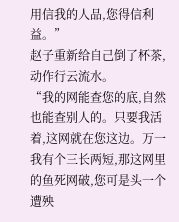用信我的人品,您得信利益。”
赵子重新给自己倒了杯茶,动作行云流水。
“我的网能查您的底,自然也能查别人的。只要我活着,这网就在您这边。万一我有个三长两短,那这网里的鱼死网破,您可是头一个遭殃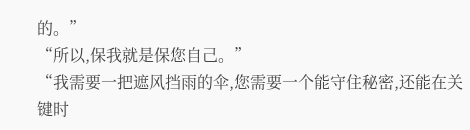的。”
“所以,保我就是保您自己。”
“我需要一把遮风挡雨的伞,您需要一个能守住秘密,还能在关键时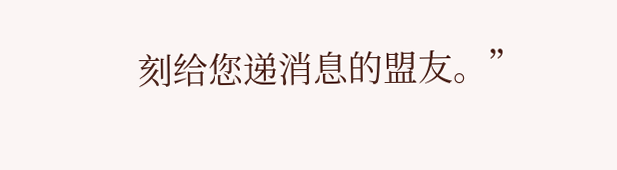刻给您递消息的盟友。”